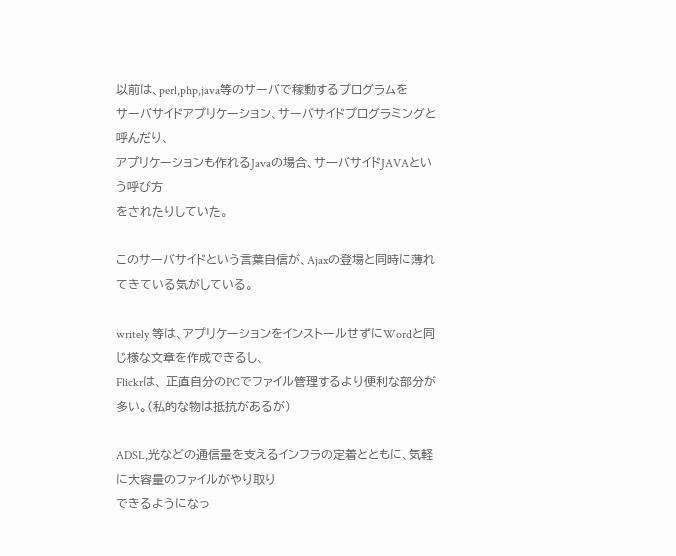以前は、perl,php,java等のサーバで稼動するプログラムを
サーバサイドアプリケーション、サーバサイドプログラミングと呼んだり、
アプリケーションも作れるJavaの場合、サーバサイドJAVAという呼び方
をされたりしていた。

このサーバサイドという言葉自信が、Ajaxの登場と同時に薄れてきている気がしている。

writely 等は、アプリケーションをインストールせずにWordと同じ様な文章を作成できるし、
Flickrは、 正直自分のPCでファイル管理するより便利な部分が多い。(私的な物は抵抗があるが)

ADSL,光などの通信量を支えるインフラの定着とともに、気軽に大容量のファイルがやり取り
できるようになっ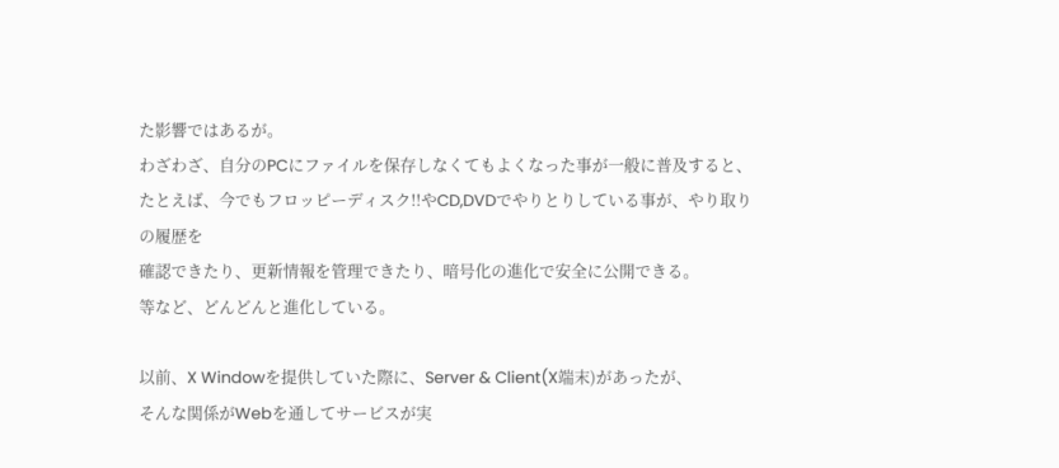た影響ではあるが。
わざわざ、自分のPCにファイルを保存しなくてもよくなった事が一般に普及すると、
たとえば、今でもフロッピーディスク!!やCD,DVDでやりとりしている事が、やり取りの履歴を
確認できたり、更新情報を管理できたり、暗号化の進化で安全に公開できる。
等など、どんどんと進化している。

以前、X Windowを提供していた際に、Server & Client(X端末)があったが、
そんな関係がWebを通してサービスが実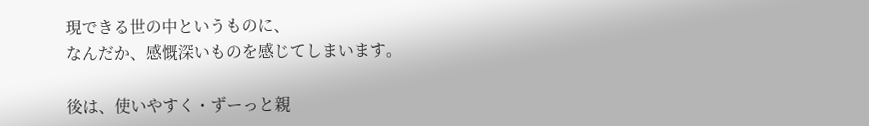現できる世の中というものに、
なんだか、感慨深いものを感じてしまいます。

後は、使いやすく・ずーっと親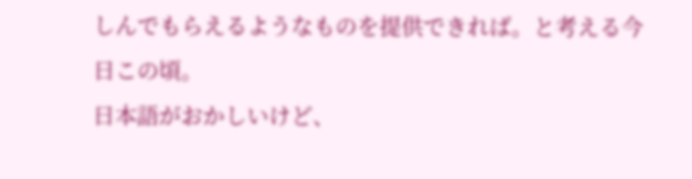しんでもらえるようなものを提供できれば。と考える今日この頃。
日本語がおかしいけど、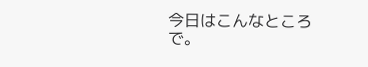今日はこんなところで。